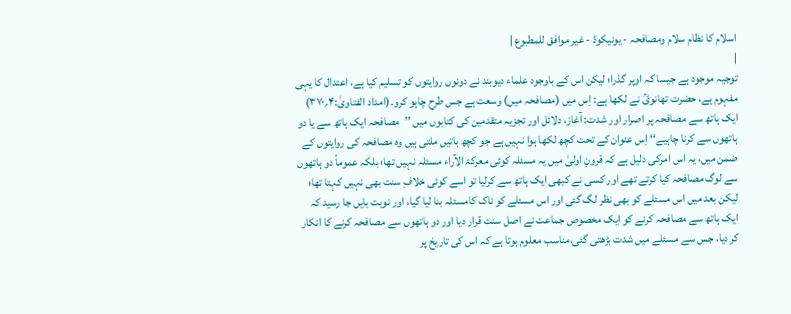اسلام کا نظام سلام ومصافحہ - یونیکوڈ - غیر موافق للمطبوع |
|
توجیہ موجود ہے جیسا کہ اوپر گذرا؛ لیکن اس کے باوجود علماء دیوبند نے دونوں روایتوں کو تسلیم کیا ہے، اعتدال کا یہی مفہوم ہے، حضرت تھانویؒ نے لکھا ہے: اِس میں (مصافحہ میں) وسعت ہے جس طرح چاہو کرو۔(امداد الفتاویٰ:۴؍۳۷۰) ایک ہاتھ سے مصافحہ پر اصرار اور شدت: آغاز، دلائل اور تجزیہ متقدمین کی کتابوں میں ’’مصافحہ ایک ہاتھ سے یا دو ہاتھوں سے کرنا چاہیے‘‘ اِس عنوان کے تحت کچھ لکھا ہوا نہیں ہے جو کچھ باتیں ملتی ہیں وہ مصافحہ کی روایتوں کے ضمن میں، یہ اس امرکی دلیل ہے کہ قرونِ اولیٰ میں یہ مسئلہ کوئی معرکۃ الآراء مسئلہ نہیں تھا؛ بلکہ عموماً دو ہاتھوں سے لوگ مصافحہ کیا کرتے تھے اور کسی نے کبھی ایک ہاتھ سے کرلیا تو اسے کوئی خلافِ سنت بھی نہیں کہتا تھا؛ لیکن بعد میں اس مسئلے کو بھی نظر لگ گئی اور اس مسئلے کو ناک کامسئلہ بنا لیا گیا، اور نوبت بایں جا رسید کہ ایک ہاتھ سے مصافحہ کرنے کو ایک مخصوص جماعت نے اصل سنت قرار دیا اور دو ہاتھوں سے مصافحہ کرنے کا انکار کر دیا، جس سے مسئلے میں شدت بڑھتی گئی،مناسب معلوم ہوتا ہے کہ اس کی تاریخ پر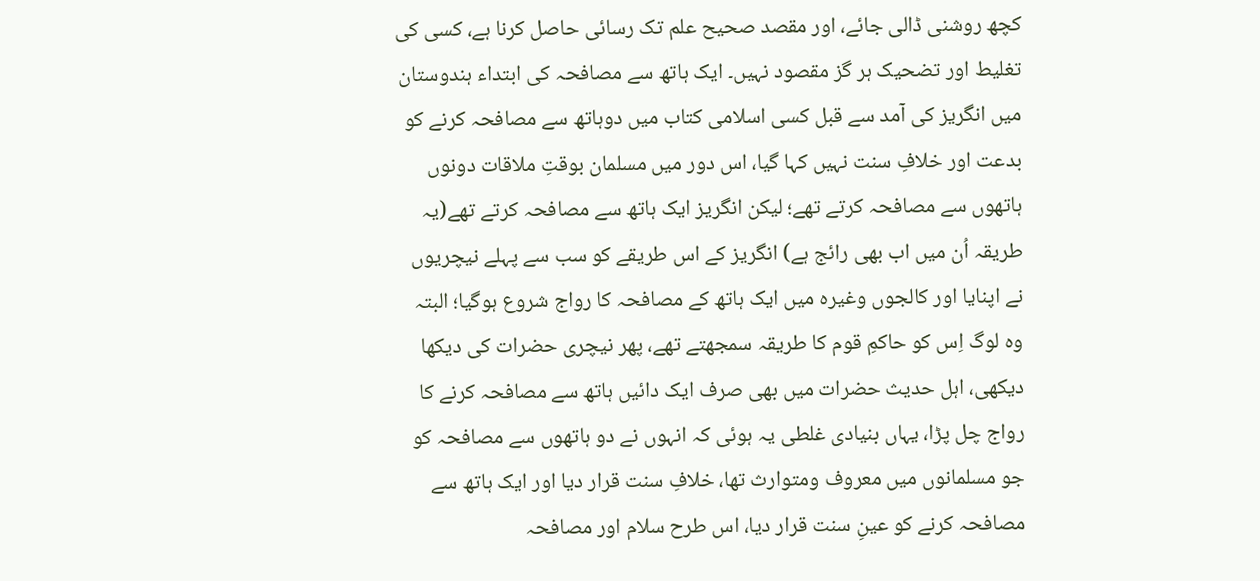کچھ روشنی ڈالی جائے، اور مقصد صحیح علم تک رسائی حاصل کرنا ہے، کسی کی تغلیط اور تضحیک ہر گز مقصود نہیں۔ ایک ہاتھ سے مصافحہ کی ابتداء ہندوستان میں انگریز کی آمد سے قبل کسی اسلامی کتاب میں دوہاتھ سے مصافحہ کرنے کو بدعت اور خلافِ سنت نہیں کہا گیا، اس دور میں مسلمان بوقتِ ملاقات دونوں ہاتھوں سے مصافحہ کرتے تھے؛ لیکن انگریز ایک ہاتھ سے مصافحہ کرتے تھے(یہ طریقہ اُن میں اب بھی رائج ہے) انگریز کے اس طریقے کو سب سے پہلے نیچریوں نے اپنایا اور کالجوں وغیرہ میں ایک ہاتھ کے مصافحہ کا رواج شروع ہوگیا؛ البتہ وہ لوگ اِس کو حاکمِ قوم کا طریقہ سمجھتے تھے، پھر نیچری حضرات کی دیکھا دیکھی، اہل حدیث حضرات میں بھی صرف ایک دائیں ہاتھ سے مصافحہ کرنے کا رواج چل پڑا، یہاں بنیادی غلطی یہ ہوئی کہ انہوں نے دو ہاتھوں سے مصافحہ کو جو مسلمانوں میں معروف ومتوارث تھا، خلافِ سنت قرار دیا اور ایک ہاتھ سے مصافحہ کرنے کو عینِ سنت قرار دیا، اس طرح سلام اور مصافحہ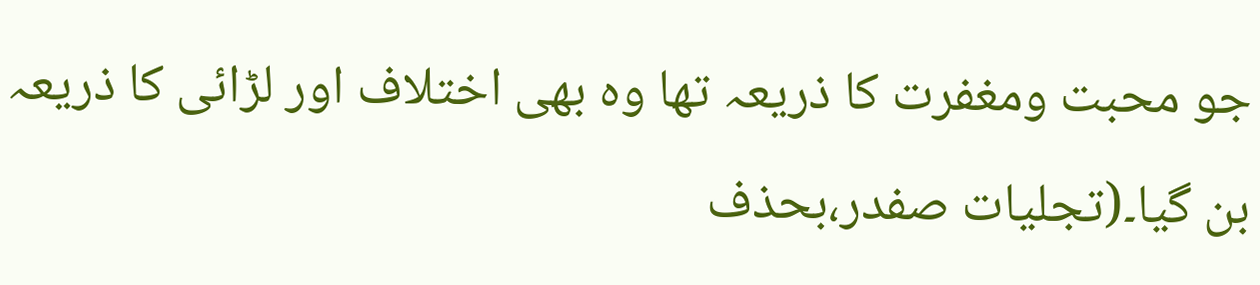جو محبت ومغفرت کا ذریعہ تھا وہ بھی اختلاف اور لڑائی کا ذریعہ بن گیا۔(تجلیات صفدر،بحذف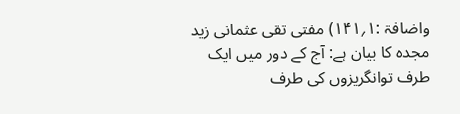واضافۃ :۱؍۱۴۱) مفتی تقی عثمانی زید مجدہ کا بیان ہے: آج کے دور میں ایک طرف توانگریزوں کی طرف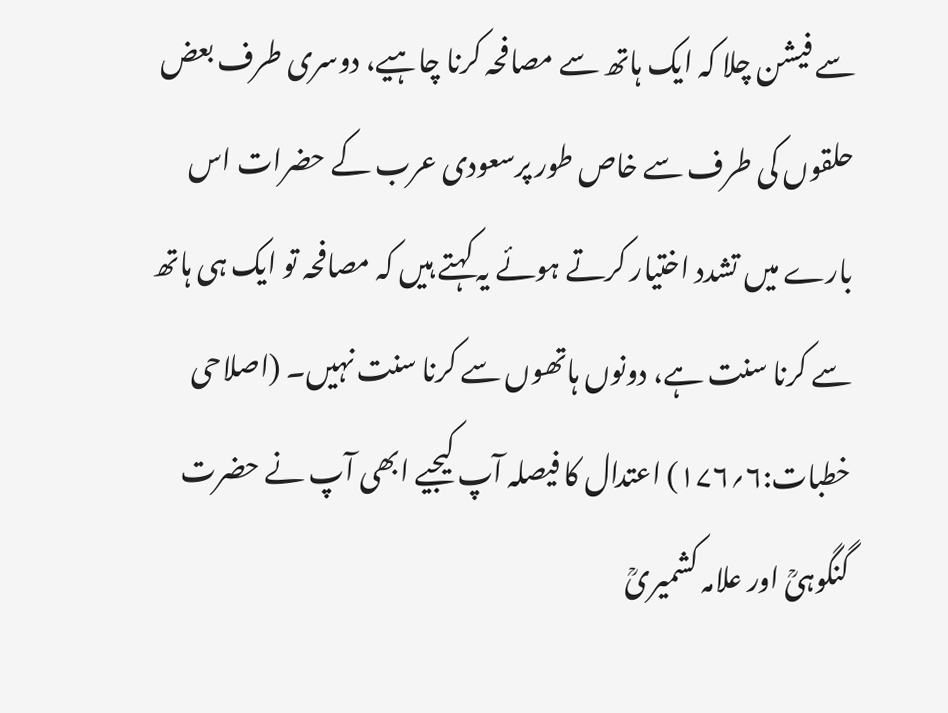سے فیشن چلا کہ ایک ہاتھ سے مصافحہ کرنا چاہیے، دوسری طرف بعض حلقوں کی طرف سے خاص طور پرسعودی عرب کے حضرات اس بارے میں تشدد اختیار کرتے ہوئے یہ کہتے ہیں کہ مصافحہ تو ایک ہی ہاتھ سے کرنا سنت ہے، دونوں ہاتھوں سے کرنا سنت نہیں۔ (اصلاحی خطبات:۶؍۱۷۶) اعتدال کا فیصلہ آپ کیجیے ابھی آپ نے حضرت گنگوہیؒ اور علامہ کشمیریؒ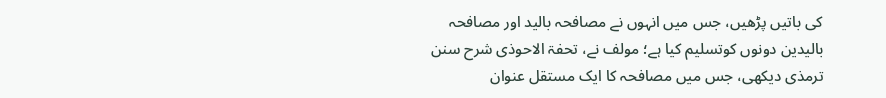کی باتیں پڑھیں، جس میں انہوں نے مصافحہ بالید اور مصافحہ بالیدین دونوں کوتسلیم کیا ہے؛ مولف نے، تحفۃ الاحوذی شرح سنن ترمذی دیکھی، جس میں مصافحہ کا ایک مستقل عنوان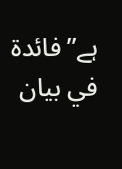ہے’’فائدۃ في بیان